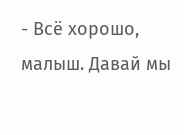- Всё хорошо, малыш. Давай мы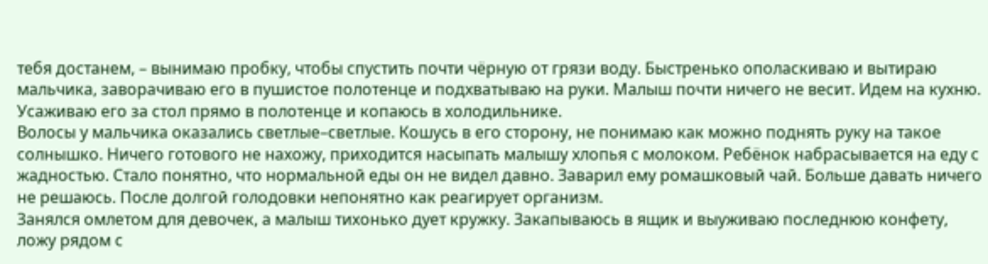тебя достанем, – вынимаю пробку, чтобы спустить почти чёрную от грязи воду. Быстренько ополаскиваю и вытираю мальчика, заворачиваю его в пушистое полотенце и подхватываю на руки. Малыш почти ничего не весит. Идем на кухню. Усаживаю его за стол прямо в полотенце и копаюсь в холодильнике.
Волосы у мальчика оказались светлые–светлые. Кошусь в его сторону, не понимаю как можно поднять руку на такое солнышко. Ничего готового не нахожу, приходится насыпать малышу хлопья с молоком. Ребёнок набрасывается на еду с жадностью. Стало понятно, что нормальной еды он не видел давно. Заварил ему ромашковый чай. Больше давать ничего не решаюсь. После долгой голодовки непонятно как реагирует организм.
Занялся омлетом для девочек, а малыш тихонько дует кружку. Закапываюсь в ящик и выуживаю последнюю конфету, ложу рядом с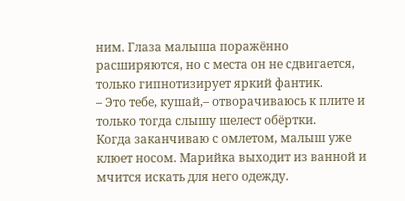ним. Глаза малыша поражённо расширяются, но с места он не сдвигается, только гипнотизирует яркий фантик.
– Это тебе, кушай,– отворачиваюсь к плите и только тогда слышу шелест обёртки.
Когда заканчиваю с омлетом, малыш уже клюет носом. Марийка выходит из ванной и мчится искать для него одежду.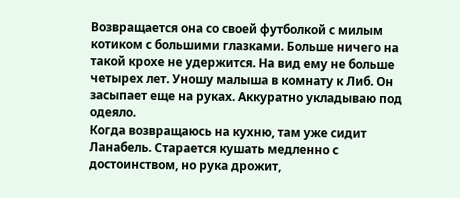Возвращается она со своей футболкой с милым котиком с большими глазками. Больше ничего на такой крохе не удержится. На вид ему не больше четырех лет. Уношу малыша в комнату к Либ. Он засыпает еще на руках. Аккуратно укладываю под одеяло.
Когда возвращаюсь на кухню, там уже сидит Ланабель. Старается кушать медленно с достоинством, но рука дрожит,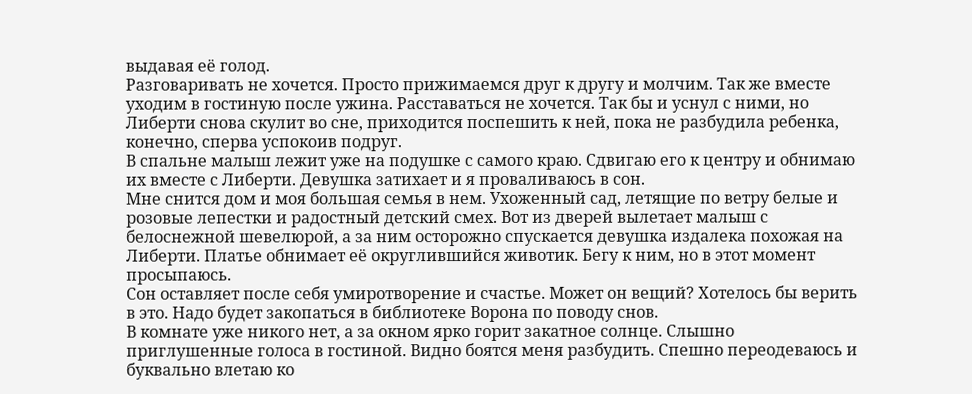выдавая её голод.
Разговаривать не хочется. Просто прижимаемся друг к другу и молчим. Так же вместе уходим в гостиную после ужина. Расставаться не хочется. Так бы и уснул с ними, но Либерти снова скулит во сне, приходится поспешить к ней, пока не разбудила ребенка, конечно, сперва успокоив подруг.
В спальне малыш лежит уже на подушке с самого краю. Сдвигаю его к центру и обнимаю их вместе с Либерти. Девушка затихает и я проваливаюсь в сон.
Мне снится дом и моя большая семья в нем. Ухоженный сад, летящие по ветру белые и розовые лепестки и радостный детский смех. Вот из дверей вылетает малыш с белоснежной шевелюрой, а за ним осторожно спускается девушка издалека похожая на Либерти. Платье обнимает её округлившийся животик. Бегу к ним, но в этот момент просыпаюсь.
Сон оставляет после себя умиротворение и счастье. Может он вещий? Хотелось бы верить в это. Надо будет закопаться в библиотеке Ворона по поводу снов.
В комнате уже никого нет, а за окном ярко горит закатное солнце. Слышно приглушенные голоса в гостиной. Видно боятся меня разбудить. Спешно переодеваюсь и буквально влетаю ко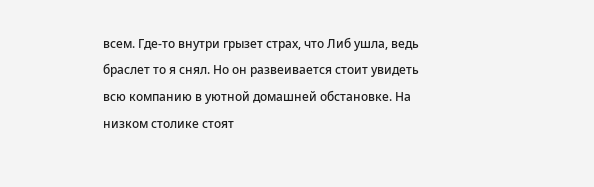всем. Где-то внутри грызет страх, что Либ ушла, ведь браслет то я снял. Но он развеивается стоит увидеть всю компанию в уютной домашней обстановке. На низком столике стоят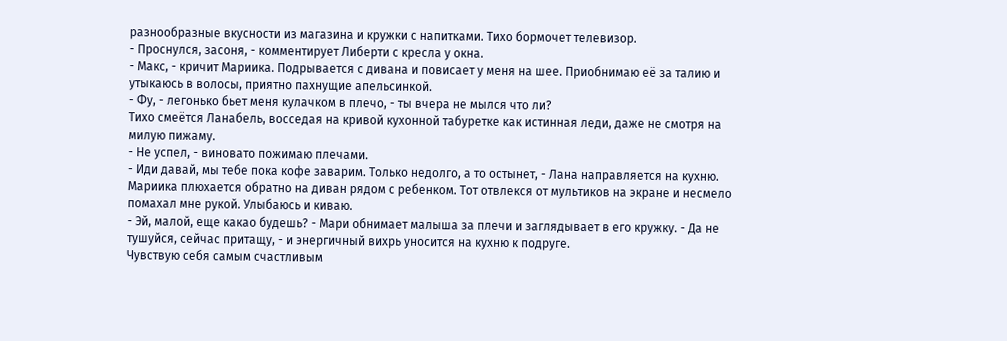разнообразные вкусности из магазина и кружки с напитками. Тихо бормочет телевизор.
- Проснулся, засоня, - комментирует Либерти с кресла у окна.
- Макс, - кричит Мариика. Подрывается с дивана и повисает у меня на шее. Приобнимаю её за талию и утыкаюсь в волосы, приятно пахнущие апельсинкой.
- Фу, - легонько бьет меня кулачком в плечо, - ты вчера не мылся что ли?
Тихо смеётся Ланабель, восседая на кривой кухонной табуретке как истинная леди, даже не смотря на милую пижаму.
- Не успел, - виновато пожимаю плечами.
- Иди давай, мы тебе пока кофе заварим. Только недолго, а то остынет, - Лана направляется на кухню.
Мариика плюхается обратно на диван рядом с ребенком. Тот отвлекся от мультиков на экране и несмело помахал мне рукой. Улыбаюсь и киваю.
- Эй, малой, еще какао будешь? - Мари обнимает малыша за плечи и заглядывает в его кружку. - Да не тушуйся, сейчас притащу, - и энергичный вихрь уносится на кухню к подруге.
Чувствую себя самым счастливым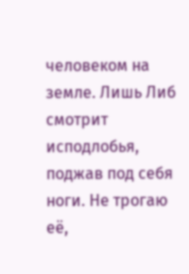человеком на земле. Лишь Либ смотрит исподлобья, поджав под себя ноги. Не трогаю её,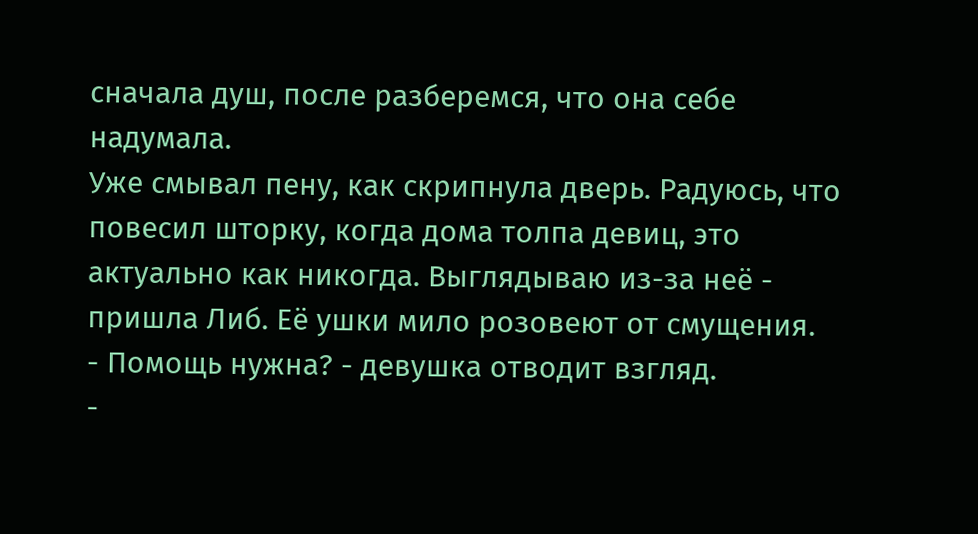сначала душ, после разберемся, что она себе надумала.
Уже смывал пену, как скрипнула дверь. Радуюсь, что повесил шторку, когда дома толпа девиц, это актуально как никогда. Выглядываю из-за неё - пришла Либ. Её ушки мило розовеют от смущения.
- Помощь нужна? - девушка отводит взгляд.
-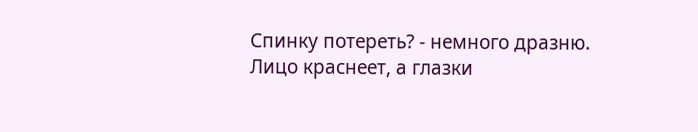Спинку потереть? - немного дразню.
Лицо краснеет, а глазки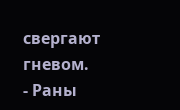свергают гневом.
- Раны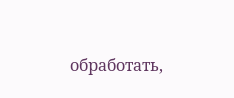обработать,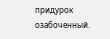придурок озабоченный.